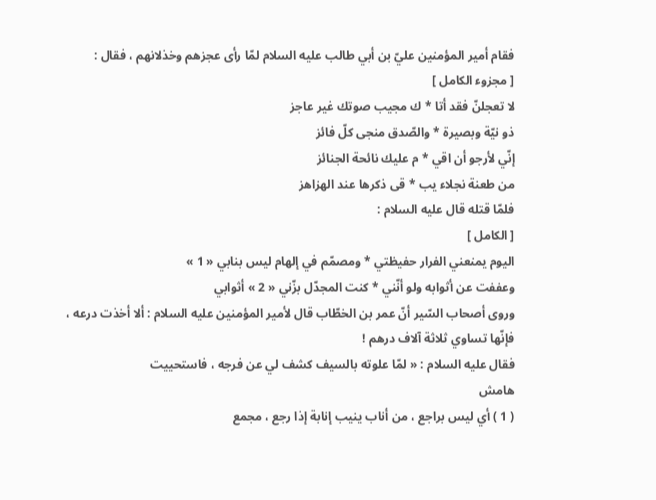فقام أمير المؤمنين عليّ بن أبي طالب عليه السلام لمّا رأى عجزهم وخذلانهم ، فقال :
[ مجزوء الكامل ]
لا تعجلنّ فقد أتا * ك مجيب صوتك غير عاجز
ذو نيّة وبصيرة * والصّدق منجى كلّ فائز
إنّي لأرجو أن اقي * م عليك نائحة الجنائز
من طعنة نجلاء يب * قى ذكرها عند الهزاهز
فلمّا قتله قال عليه السلام :
[ الكامل ]
اليوم يمنعني الفرار حفيظتي * ومصمّم في إلهام ليس بنابي « 1 »
وعففت عن أثوابه ولو أنّني * كنت المجدّل بزّني « 2 » أثوابي
وروى أصحاب السّير أنّ عمر بن الخطّاب قال لأمير المؤمنين عليه السلام : ألا أخذت درعه ، فإنّها تساوي ثلاثة آلاف درهم !
فقال عليه السلام : « لمّا علوته بالسيف كشف لي عن فرجه ، فاستحييت
هامش
( 1 ) أي ليس براجع ، من أناب ينيب إنابة إذا رجع ، مجمع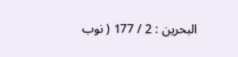البحرين : 2 / 177 ( نوب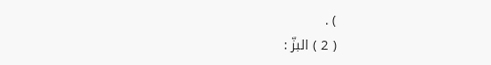) .
( 2 ) البزّ :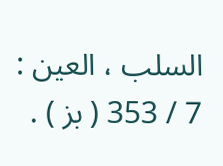السلب ، العين : 7 / 353 ( بز ) .